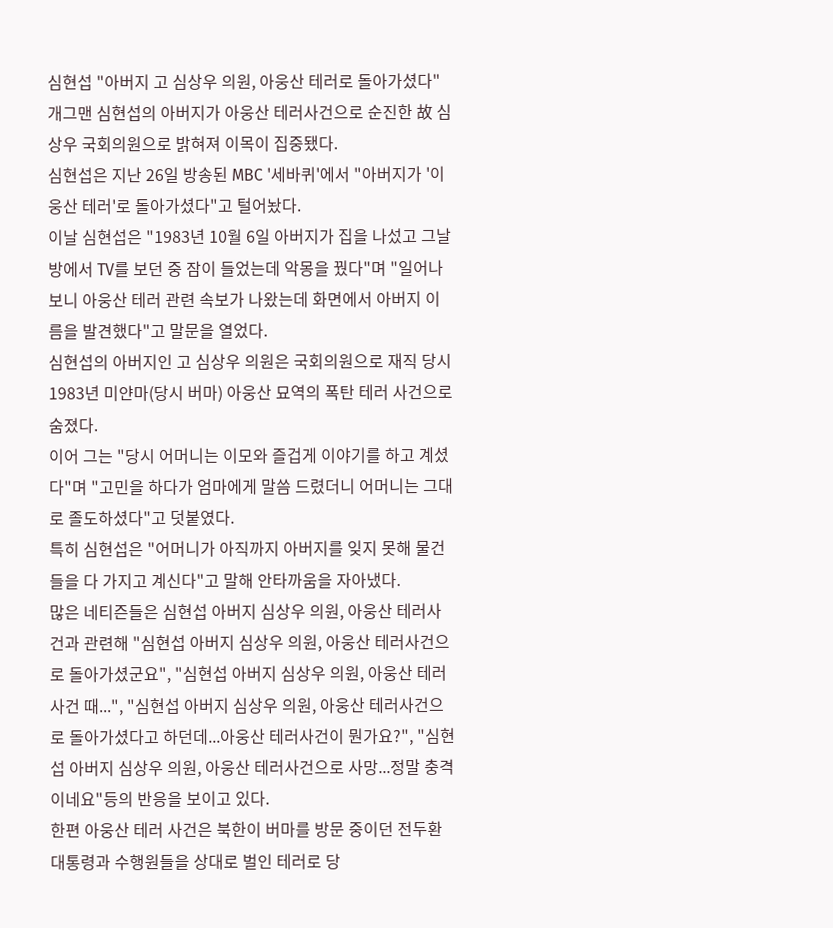심현섭 "아버지 고 심상우 의원, 아웅산 테러로 돌아가셨다"
개그맨 심현섭의 아버지가 아웅산 테러사건으로 순진한 故 심상우 국회의원으로 밝혀져 이목이 집중됐다.
심현섭은 지난 26일 방송된 MBC '세바퀴'에서 "아버지가 '이웅산 테러'로 돌아가셨다"고 털어놨다.
이날 심현섭은 "1983년 10월 6일 아버지가 집을 나섰고 그날 방에서 TV를 보던 중 잠이 들었는데 악몽을 꿨다"며 "일어나보니 아웅산 테러 관련 속보가 나왔는데 화면에서 아버지 이름을 발견했다"고 말문을 열었다.
심현섭의 아버지인 고 심상우 의원은 국회의원으로 재직 당시 1983년 미얀마(당시 버마) 아웅산 묘역의 폭탄 테러 사건으로 숨졌다.
이어 그는 "당시 어머니는 이모와 즐겁게 이야기를 하고 계셨다"며 "고민을 하다가 엄마에게 말씀 드렸더니 어머니는 그대로 졸도하셨다"고 덧붙였다.
특히 심현섭은 "어머니가 아직까지 아버지를 잊지 못해 물건들을 다 가지고 계신다"고 말해 안타까움을 자아냈다.
많은 네티즌들은 심현섭 아버지 심상우 의원, 아웅산 테러사건과 관련해 "심현섭 아버지 심상우 의원, 아웅산 테러사건으로 돌아가셨군요", "심현섭 아버지 심상우 의원, 아웅산 테러사건 때...", "심현섭 아버지 심상우 의원, 아웅산 테러사건으로 돌아가셨다고 하던데...아웅산 테러사건이 뭔가요?", "심현섭 아버지 심상우 의원, 아웅산 테러사건으로 사망...정말 충격이네요"등의 반응을 보이고 있다.
한편 아웅산 테러 사건은 북한이 버마를 방문 중이던 전두환 대통령과 수행원들을 상대로 벌인 테러로 당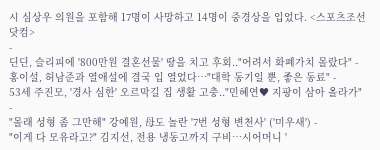시 심상우 의원을 포함해 17명이 사망하고 14명이 중경상을 입었다. <스포츠조선닷컴>
-
딘딘, 슬리피에 '800만원 결혼선물' 땅을 치고 후회.."어려서 화폐가치 몰랐다" -
홍이설, 허남준과 열애설에 결국 입 열었다…"대학 동기일 뿐, 좋은 동료" -
53세 주진모, '경사 심한' 오르막길 집 생활 고충.."민혜연♥ 지팡이 삼아 올라가" -
"몰래 성형 좀 그만해" 강예원, 母도 놀란 '7번 성형 변천사' ('미우새') -
"이게 다 모유라고?" 김지선, 전용 냉동고까지 구비…시어머니 '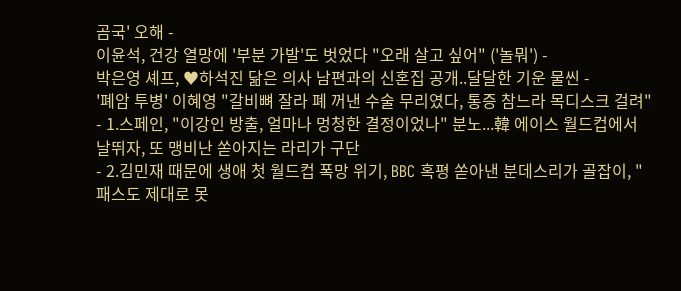곰국' 오해 -
이윤석, 건강 열망에 '부분 가발'도 벗었다 "오래 살고 싶어" ('놀뭐') -
박은영 셰프, ♥하석진 닮은 의사 남편과의 신혼집 공개..달달한 기운 물씬 -
'폐암 투병' 이혜영 "갈비뼈 잘라 폐 꺼낸 수술 무리였다, 통증 참느라 목디스크 걸려"
- 1.스페인, "이강인 방출, 얼마나 멍청한 결정이었나" 분노...韓 에이스 월드컵에서 날뛰자, 또 맹비난 쏟아지는 라리가 구단
- 2.김민재 때문에 생애 첫 월드컵 폭망 위기, BBC 혹평 쏟아낸 분데스리가 골잡이, "패스도 제대로 못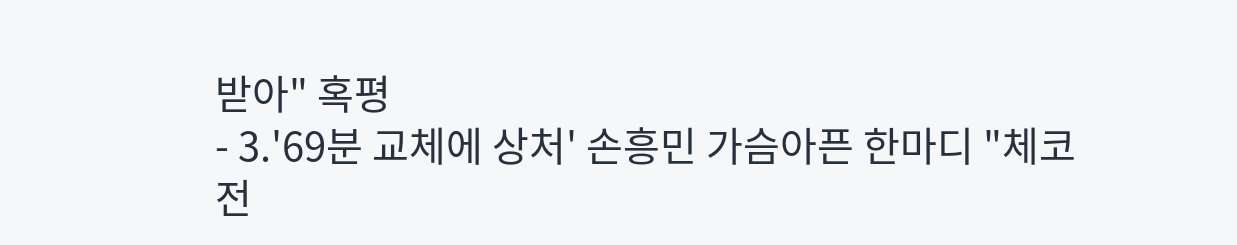받아" 혹평
- 3.'69분 교체에 상처' 손흥민 가슴아픈 한마디 "체코전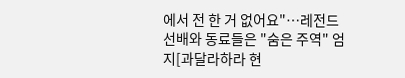에서 전 한 거 없어요"…레전드 선배와 동료들은 "숨은 주역" 엄지[과달라하라 현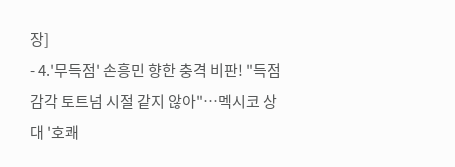장]
- 4.'무득점' 손흥민 향한 충격 비판! "득점 감각 토트넘 시절 같지 않아"…멕시코 상대 '호쾌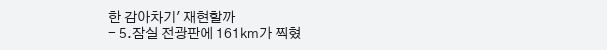한 감아차기' 재현할까
- 5.잠실 전광판에 161㎞가 찍혔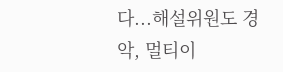다...해설위원도 경악, 멀티이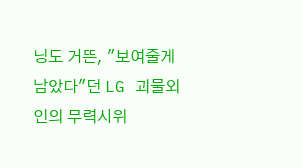닝도 거뜬, "보여줄게 남았다"던 LG 괴물외인의 무력시위